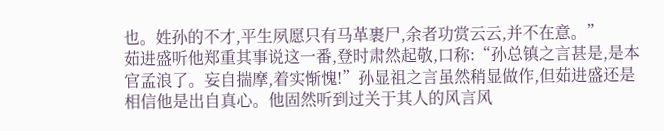也。姓孙的不才,平生夙愿只有马革裹尸,余者功赏云云,并不在意。”
茹进盛听他郑重其事说这一番,登时肃然起敬,口称:“孙总镇之言甚是,是本官孟浪了。妄自揣摩,着实惭愧!”孙显祖之言虽然稍显做作,但茹进盛还是相信他是出自真心。他固然听到过关于其人的风言风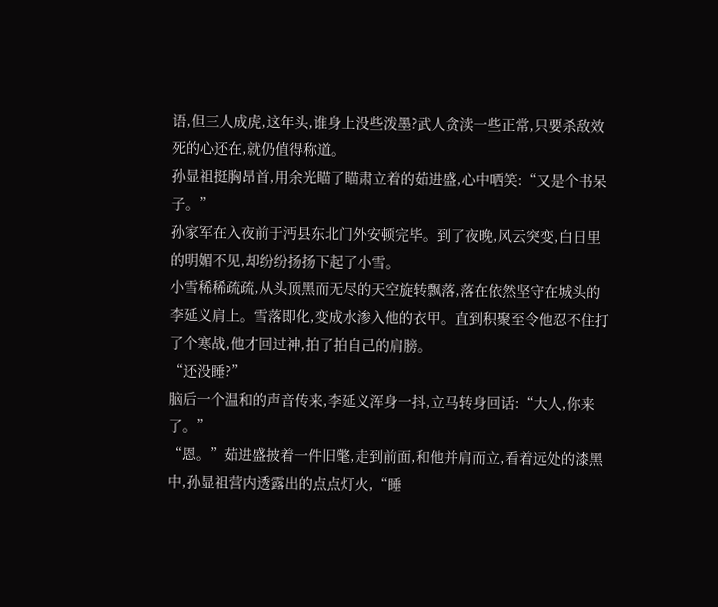语,但三人成虎,这年头,谁身上没些泼墨?武人贪渎一些正常,只要杀敌效死的心还在,就仍值得称道。
孙显祖挺胸昂首,用余光瞄了瞄肃立着的茹进盛,心中哂笑:“又是个书呆子。”
孙家军在入夜前于沔县东北门外安顿完毕。到了夜晚,风云突变,白日里的明媚不见,却纷纷扬扬下起了小雪。
小雪稀稀疏疏,从头顶黑而无尽的天空旋转飘落,落在依然坚守在城头的李延义肩上。雪落即化,变成水渗入他的衣甲。直到积聚至令他忍不住打了个寒战,他才回过神,拍了拍自己的肩膀。
“还没睡?”
脑后一个温和的声音传来,李延义浑身一抖,立马转身回话:“大人,你来了。”
“恩。”茹进盛披着一件旧氅,走到前面,和他并肩而立,看着远处的漆黑中,孙显祖营内透露出的点点灯火,“睡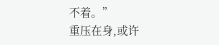不着。”
重压在身,或许